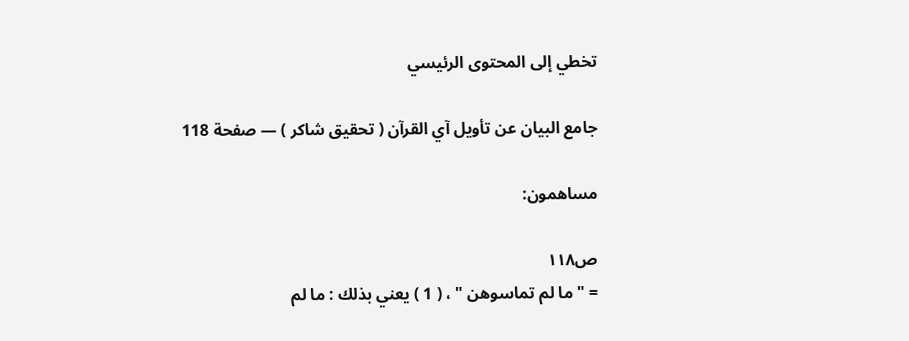تخطي إلى المحتوى الرئيسي

جامع البيان عن تأويل آي القرآن ( تحقيق شاكر ) — صفحة 118

مساهمون:

ص١١٨
= " ما لم تماسوهن " ، ( 1 ) يعني بذلك : ما لم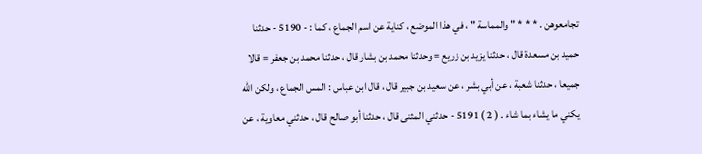تجامعوهن . * * * " والمماسة " ، في هذا الموضع ، كناية عن اسم الجماع ، كما : - 5190 - حدثنا حميد بن مسعدة قال ، حدثنا يزيد بن زريع = وحدثنا محمد بن بشار قال ، حدثنا محمد بن جعفر = قالا جميعا ، حدثنا شعبة ، عن أبي بشر ، عن سعيد بن جبير قال ، قال ابن عباس : المس الجماع ، ولكن الله يكني ما يشاء بما شاء . ( 2 ) 5191 - حدثني المثنى قال ، حدثنا أبو صالح قال ، حدثني معاوية ، عن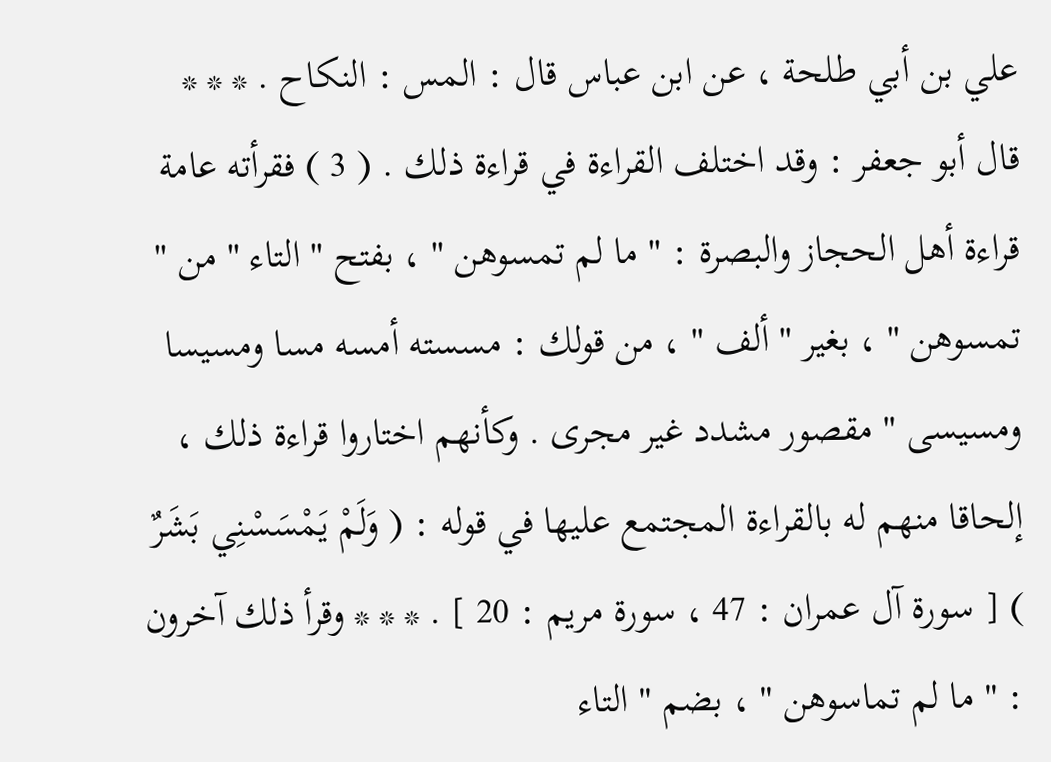علي بن أبي طلحة ، عن ابن عباس قال : المس : النكاح . * * * قال أبو جعفر : وقد اختلف القراءة في قراءة ذلك . ( 3 ) فقرأته عامة قراءة أهل الحجاز والبصرة : " ما لم تمسوهن " ، بفتح " التاء " من " تمسوهن " ، بغير " ألف " ، من قولك : مسسته أمسه مسا ومسيسا ومسيسى " مقصور مشدد غير مجرى . وكأنهم اختاروا قراءة ذلك ، إلحاقا منهم له بالقراءة المجتمع عليها في قوله : ( وَلَمْ يَمْسَسْنِي بَشَرٌ ) [ سورة آل عمران : 47 ، سورة مريم : 20 ] . * * * وقرأ ذلك آخرون : " ما لم تماسوهن " ، بضم " التاء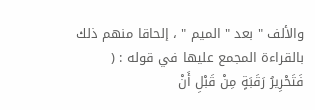والألف " بعد " الميم " ، إلحاقا منهم ذلك بالقراءة المجمع عليها في قوله : ( فَتَحْرِيرُ رَقَبَةٍ مِنْ قَبْلِ أَنْ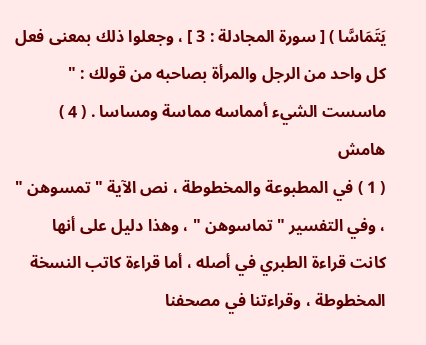يَتَمَاسَّا ) [ سورة المجادلة : 3 ] ، وجعلوا ذلك بمعنى فعل كل واحد من الرجل والمرأة بصاحبه من قولك : " ماسست الشيء أمماسه مماسة ومساسا . ( 4 )
هامش
( 1 ) في المطبوعة والمخطوطة ، نص الآية " تمسوهن " ، وفي التفسير " تماسوهن " ، وهذا دليل على أنها كانت قراءة الطبري في أصله ، أما قراءة كاتب النسخة المخطوطة ، وقراءتنا في مصحفنا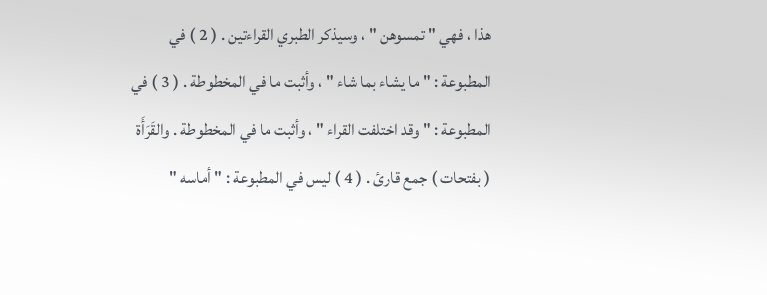هذا ، فهي " تمسوهن " ، وسيذكر الطبري القراءتين . ( 2 ) في المطبوعة : " ما يشاء بما شاء " ، وأثبت ما في المخطوطة . ( 3 ) في المطبوعة : " وقد اختلفت القراء " ، وأثبت ما في المخطوطة . والقَرَأَة ( بفتحات ) جمع قارئ . ( 4 ) ليس في المطبوعة : " أماسه "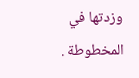وزدتها في المخطوطة .